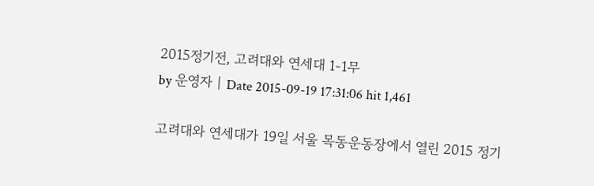2015정기전, 고려대와 연세대 1-1무
by 운영자 | Date 2015-09-19 17:31:06 hit 1,461

고려대와 연세대가 19일 서울 목동운동장에서 열린 2015 정기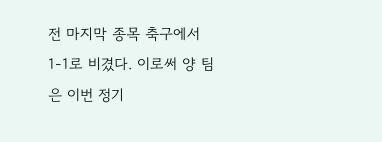전 마지막 종목 축구에서 1-1로 비겼다. 이로써 양 팀은 이번 정기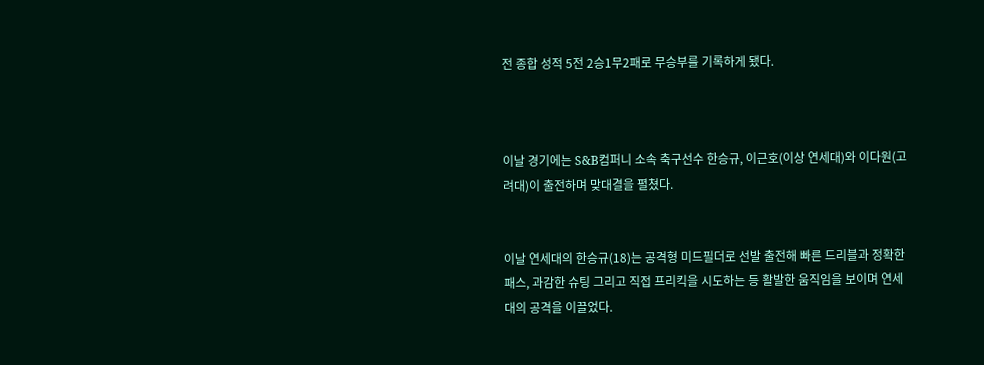전 종합 성적 5전 2승1무2패로 무승부를 기록하게 됐다.



이날 경기에는 S&B컴퍼니 소속 축구선수 한승규, 이근호(이상 연세대)와 이다원(고려대)이 출전하며 맞대결을 펼쳤다.


이날 연세대의 한승규(18)는 공격형 미드필더로 선발 출전해 빠른 드리블과 정확한 패스, 과감한 슈팅 그리고 직접 프리킥을 시도하는 등 활발한 움직임을 보이며 연세대의 공격을 이끌었다.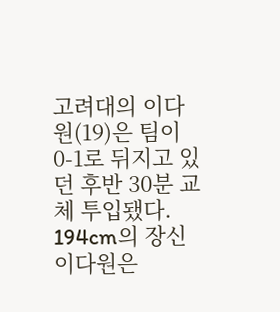고려대의 이다원(19)은 팀이 0-1로 뒤지고 있던 후반 30분 교체 투입됐다. 194cm의 장신 이다원은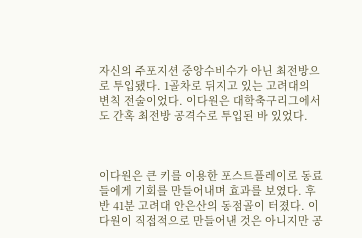자신의 주포지션 중앙수비수가 아닌 최전방으로 투입됐다. 1골차로 뒤지고 있는 고려대의 변칙 전술이었다. 이다원은 대학축구리그에서도 간혹 최전방 공격수로 투입된 바 있었다.



이다원은 큰 키를 이용한 포스트플레이로 동료들에게 기회를 만들어내며 효과를 보였다. 후반 41분 고려대 안은산의 동점골이 터졌다. 이다원이 직접적으로 만들어낸 것은 아니지만 공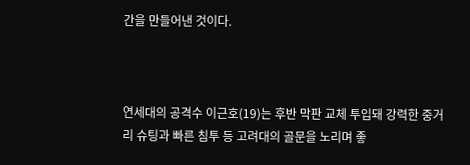간을 만들어낸 것이다.



연세대의 공격수 이근호(19)는 후반 막판 교체 투입돼 강력한 중거리 슈팅과 빠른 침투 등 고려대의 골문을 노리며 좋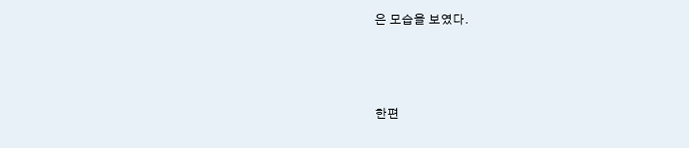은 모습을 보였다.



한편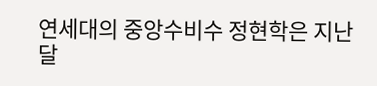연세대의 중앙수비수 정현학은 지난 달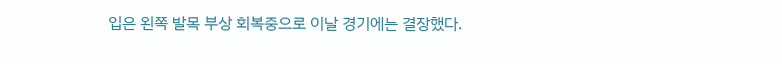입은 왼쪽 발목 부상 회복중으로 이날 경기에는 결장했다.